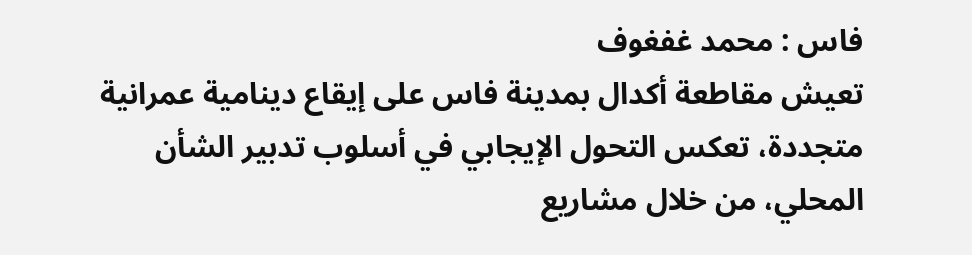فاس : محمد غفغوف
تعيش مقاطعة أكدال بمدينة فاس على إيقاع دينامية عمرانية متجددة، تعكس التحول الإيجابي في أسلوب تدبير الشأن المحلي، من خلال مشاريع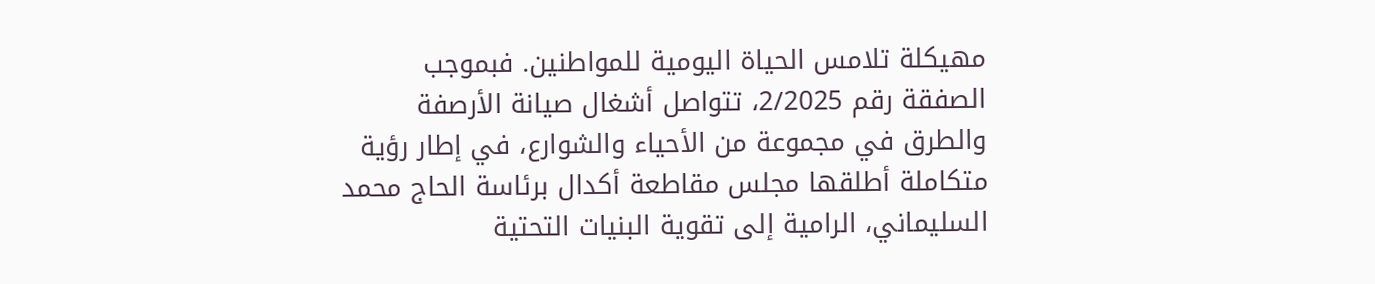مهيكلة تلامس الحياة اليومية للمواطنين. فبموجب الصفقة رقم 2/2025، تتواصل أشغال صيانة الأرصفة والطرق في مجموعة من الأحياء والشوارع، في إطار رؤية متكاملة أطلقها مجلس مقاطعة أكدال برئاسة الحاج محمد السليماني، الرامية إلى تقوية البنيات التحتية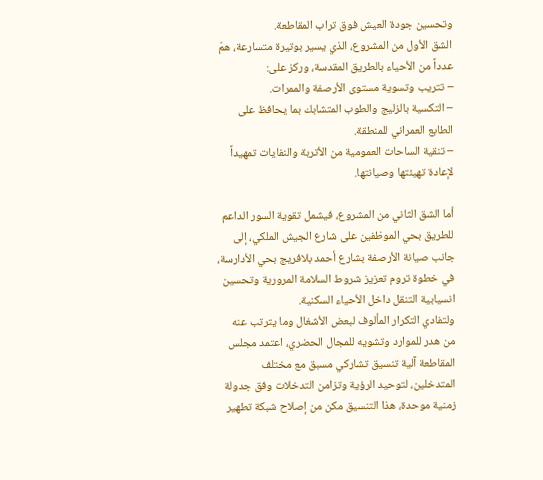وتحسين جودة العيش فوق تراب المقاطعة.
الشق الأول من المشروع، الذي يسير بوتيرة متسارعة، همّ عدداً من الأحياء بالطريق المقدسة، وركز على:
– تتريب وتسوية مستوى الأرصفة والممرات.
– التكسية بالزليج والطوب المتشابك بما يحافظ على الطابع العمراني للمنطقة.
– تنقية الساحات العمومية من الأتربة والنفايات تمهيداً لإعادة تهيئتها وصيانتها.

أما الشق الثاني من المشروع، فيشمل تقوية السور الداعم للطريق بحي الموظفين على شارع الجيش الملكي، إلى جانب صيانة الأرصفة بشارع أحمد بلافريج بحي الأدارسة، في خطوة تروم تعزيز شروط السلامة المرورية وتحسين انسيابية التنقل داخل الأحياء السكنية.
ولتفادي التكرار المألوف لبعض الأشغال وما يترتب عنه من هدر للموارد وتشويه للمجال الحضري، اعتمد مجلس المقاطعة آلية تنسيق تشاركي مسبق مع مختلف المتدخلين، لتوحيد الرؤية وتزامن التدخلات وفق جدولة زمنية موحدة، هذا التنسيق مكن من إصلاح شبكة تطهير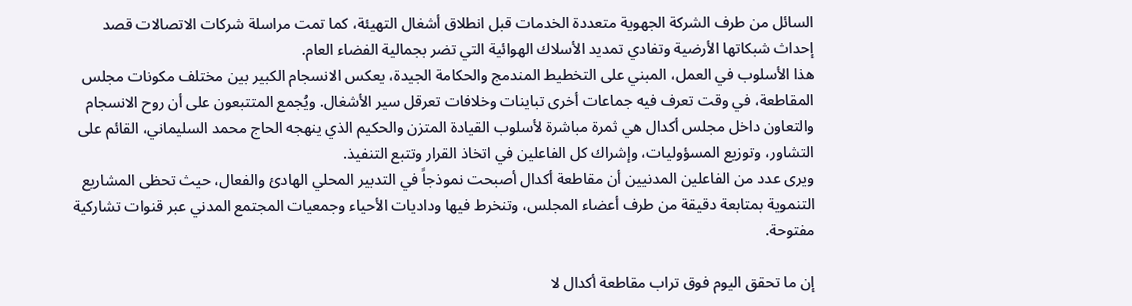السائل من طرف الشركة الجهوية متعددة الخدمات قبل انطلاق أشغال التهيئة، كما تمت مراسلة شركات الاتصالات قصد إحداث شبكاتها الأرضية وتفادي تمديد الأسلاك الهوائية التي تضر بجمالية الفضاء العام.
هذا الأسلوب في العمل، المبني على التخطيط المندمج والحكامة الجيدة، يعكس الانسجام الكبير بين مختلف مكونات مجلس المقاطعة، في وقت تعرف فيه جماعات أخرى تباينات وخلافات تعرقل سير الأشغال. ويُجمع المتتبعون على أن روح الانسجام والتعاون داخل مجلس أكدال هي ثمرة مباشرة لأسلوب القيادة المتزن والحكيم الذي ينهجه الحاج محمد السليماني، القائم على التشاور، وتوزيع المسؤوليات، وإشراك كل الفاعلين في اتخاذ القرار وتتبع التنفيذ.
ويرى عدد من الفاعلين المدنيين أن مقاطعة أكدال أصبحت نموذجاً في التدبير المحلي الهادئ والفعال، حيث تحظى المشاريع التنموية بمتابعة دقيقة من طرف أعضاء المجلس، وتنخرط فيها وداديات الأحياء وجمعيات المجتمع المدني عبر قنوات تشاركية مفتوحة.

إن ما تحقق اليوم فوق تراب مقاطعة أكدال لا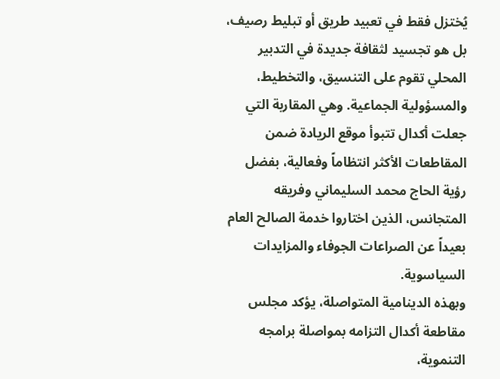يُختزل فقط في تعبيد طريق أو تبليط رصيف، بل هو تجسيد لثقافة جديدة في التدبير المحلي تقوم على التنسيق، والتخطيط، والمسؤولية الجماعية. وهي المقاربة التي جعلت أكدال تتبوأ موقع الريادة ضمن المقاطعات الأكثر انتظاماً وفعالية، بفضل رؤية الحاج محمد السليماني وفريقه المتجانس، الذين اختاروا خدمة الصالح العام بعيداً عن الصراعات الجوفاء والمزايدات السياسوية.
وبهذه الدينامية المتواصلة، يؤكد مجلس مقاطعة أكدال التزامه بمواصلة برامجه التنموية،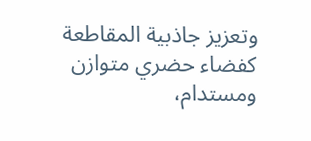وتعزيز جاذبية المقاطعة كفضاء حضري متوازن ومستدام،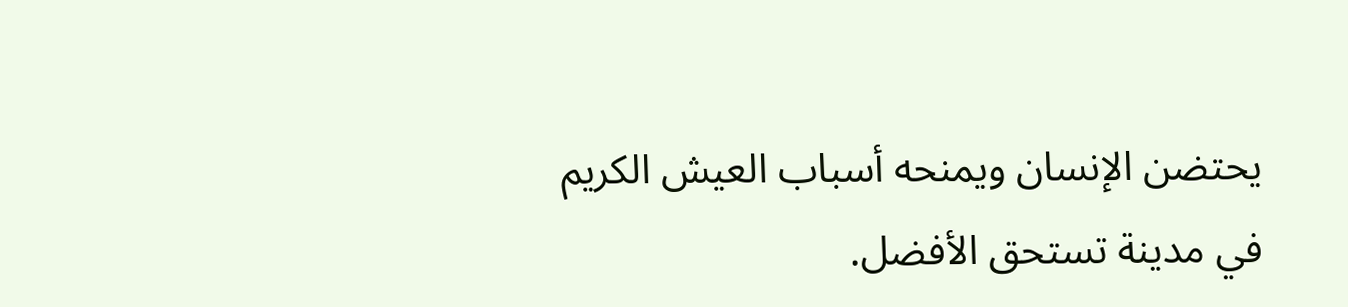يحتضن الإنسان ويمنحه أسباب العيش الكريم في مدينة تستحق الأفضل.